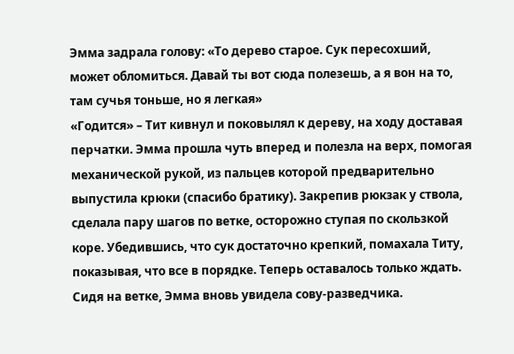Эмма задрала голову: «То дерево старое. Сук пересохший, может обломиться. Давай ты вот сюда полезешь, а я вон на то, там сучья тоньше, но я легкая»
«Годится» – Тит кивнул и поковылял к дереву, на ходу доставая перчатки. Эмма прошла чуть вперед и полезла на верх, помогая механической рукой, из пальцев которой предварительно выпустила крюки (спасибо братику). Закрепив рюкзак у ствола, сделала пару шагов по ветке, осторожно ступая по скользкой коре. Убедившись, что сук достаточно крепкий, помахала Титу, показывая, что все в порядке. Теперь оставалось только ждать. Сидя на ветке, Эмма вновь увидела сову-разведчика.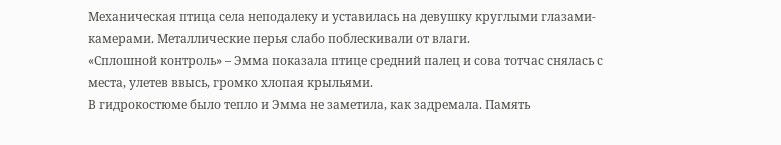Механическая птица села неподалеку и уставилась на девушку круглыми глазами-камерами. Металлические перья слабо поблескивали от влаги.
«Сплошной контроль» – Эмма показала птице средний палец и сова тотчас снялась с места, улетев ввысь, громко хлопая крыльями.
В гидрокостюме было тепло и Эмма не заметила, как задремала. Память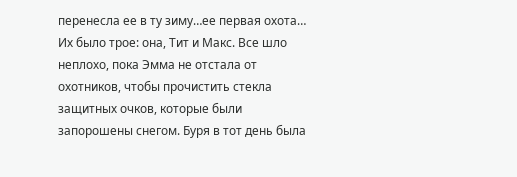перенесла ее в ту зиму…ее первая охота… Их было трое: она, Тит и Макс. Все шло неплохо, пока Эмма не отстала от охотников, чтобы прочистить стекла защитных очков, которые были запорошены снегом. Буря в тот день была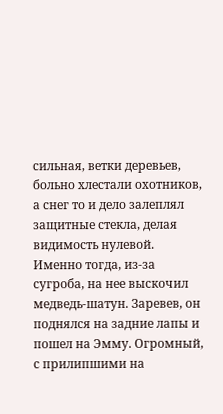сильная, ветки деревьев, больно хлестали охотников, а снег то и дело залеплял защитные стекла, делая видимость нулевой. Именно тогда, из-за сугроба, на нее выскочил медведь-шатун. Заревев, он поднялся на задние лапы и пошел на Эмму. Огромный, с прилипшими на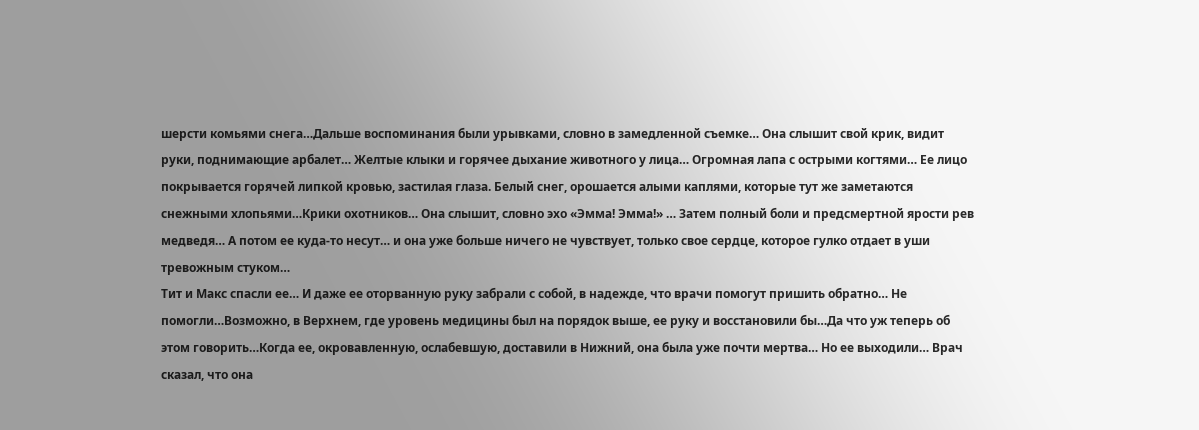шерсти комьями снега…Дальше воспоминания были урывками, словно в замедленной съемке… Она слышит свой крик, видит руки, поднимающие арбалет… Желтые клыки и горячее дыхание животного у лица… Огромная лапа с острыми когтями… Ее лицо покрывается горячей липкой кровью, застилая глаза. Белый снег, орошается алыми каплями, которые тут же заметаются снежными хлопьями…Крики охотников… Она слышит, словно эхо «Эмма! Эмма!» … Затем полный боли и предсмертной ярости рев медведя… А потом ее куда-то несут… и она уже больше ничего не чувствует, только свое сердце, которое гулко отдает в уши тревожным стуком…
Тит и Макс спасли ее… И даже ее оторванную руку забрали с собой, в надежде, что врачи помогут пришить обратно… Не помогли…Возможно, в Верхнем, где уровень медицины был на порядок выше, ее руку и восстановили бы…Да что уж теперь об этом говорить…Когда ее, окровавленную, ослабевшую, доставили в Нижний, она была уже почти мертва… Но ее выходили… Врач сказал, что она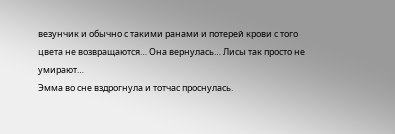везунчик и обычно с такими ранами и потерей крови с того цвета не возвращаются… Она вернулась… Лисы так просто не умирают…
Эмма во сне вздрогнула и тотчас проснулась.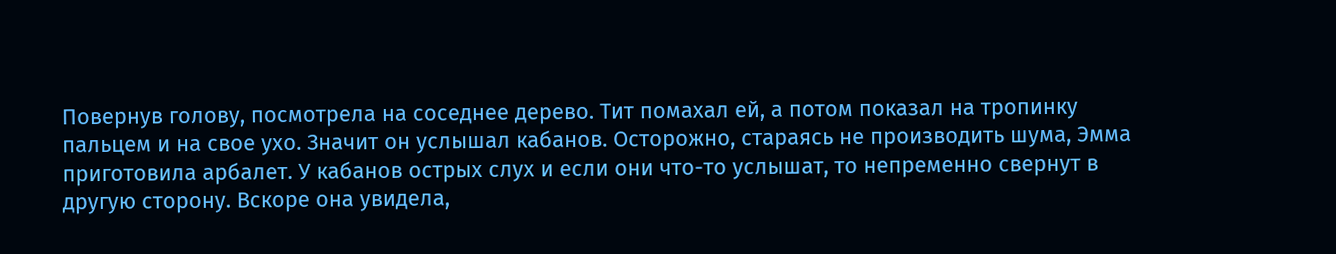Повернув голову, посмотрела на соседнее дерево. Тит помахал ей, а потом показал на тропинку пальцем и на свое ухо. Значит он услышал кабанов. Осторожно, стараясь не производить шума, Эмма приготовила арбалет. У кабанов острых слух и если они что-то услышат, то непременно свернут в другую сторону. Вскоре она увидела,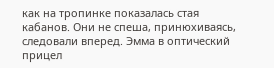как на тропинке показалась стая кабанов. Они не спеша, принюхиваясь, следовали вперед. Эмма в оптический прицел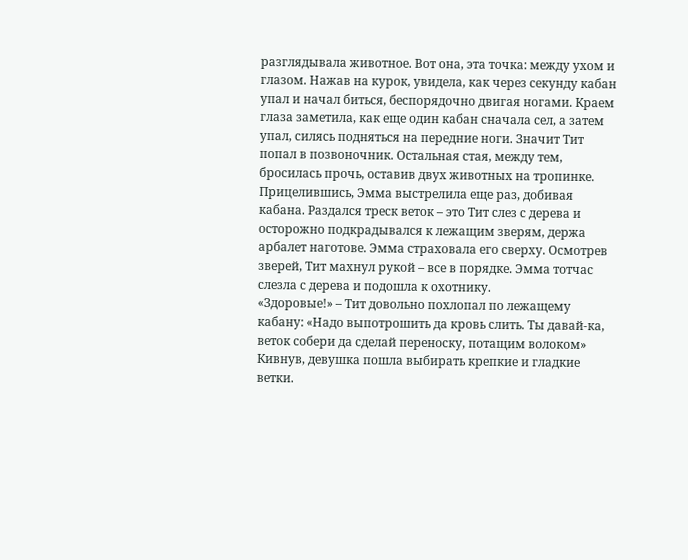разглядывала животное. Вот она, эта точка: между ухом и глазом. Нажав на курок, увидела, как через секунду кабан упал и начал биться, беспорядочно двигая ногами. Краем глаза заметила, как еще один кабан сначала сел, а затем упал, силясь подняться на передние ноги. Значит Тит попал в позвоночник. Остальная стая, между тем, бросилась прочь, оставив двух животных на тропинке. Прицелившись, Эмма выстрелила еще раз, добивая кабана. Раздался треск веток – это Тит слез с дерева и осторожно подкрадывался к лежащим зверям, держа арбалет наготове. Эмма страховала его сверху. Осмотрев зверей, Тит махнул рукой – все в порядке. Эмма тотчас слезла с дерева и подошла к охотнику.
«Здоровые!» – Тит довольно похлопал по лежащему кабану: «Надо выпотрошить да кровь слить. Ты давай-ка, веток собери да сделай переноску, потащим волоком»
Кивнув, девушка пошла выбирать крепкие и гладкие ветки.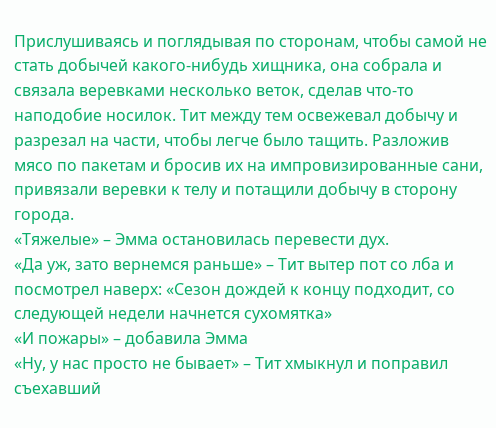Прислушиваясь и поглядывая по сторонам, чтобы самой не стать добычей какого-нибудь хищника, она собрала и связала веревками несколько веток, сделав что-то наподобие носилок. Тит между тем освежевал добычу и разрезал на части, чтобы легче было тащить. Разложив мясо по пакетам и бросив их на импровизированные сани, привязали веревки к телу и потащили добычу в сторону города.
«Тяжелые» – Эмма остановилась перевести дух.
«Да уж, зато вернемся раньше» – Тит вытер пот со лба и посмотрел наверх: «Сезон дождей к концу подходит, со следующей недели начнется сухомятка»
«И пожары» – добавила Эмма
«Ну, у нас просто не бывает» – Тит хмыкнул и поправил съехавший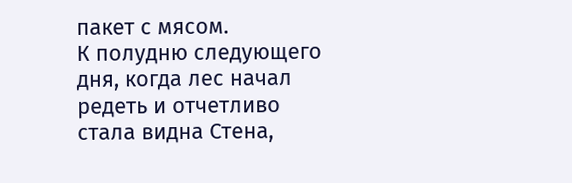пакет с мясом.
К полудню следующего дня, когда лес начал редеть и отчетливо стала видна Стена,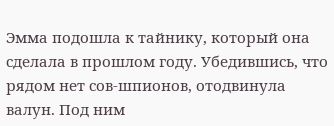Эмма подошла к тайнику, который она сделала в прошлом году. Убедившись, что рядом нет сов-шпионов, отодвинула валун. Под ним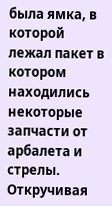была ямка, в которой лежал пакет в котором находились некоторые запчасти от арбалета и стрелы. Откручивая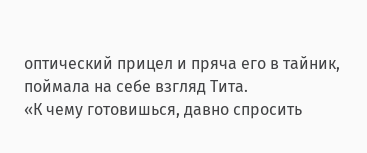оптический прицел и пряча его в тайник, поймала на себе взгляд Тита.
«К чему готовишься, давно спросить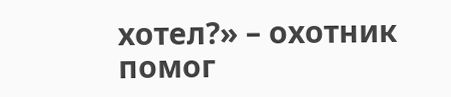хотел?» – охотник помог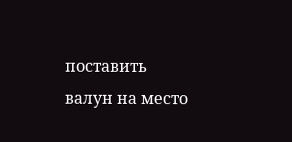поставить валун на место